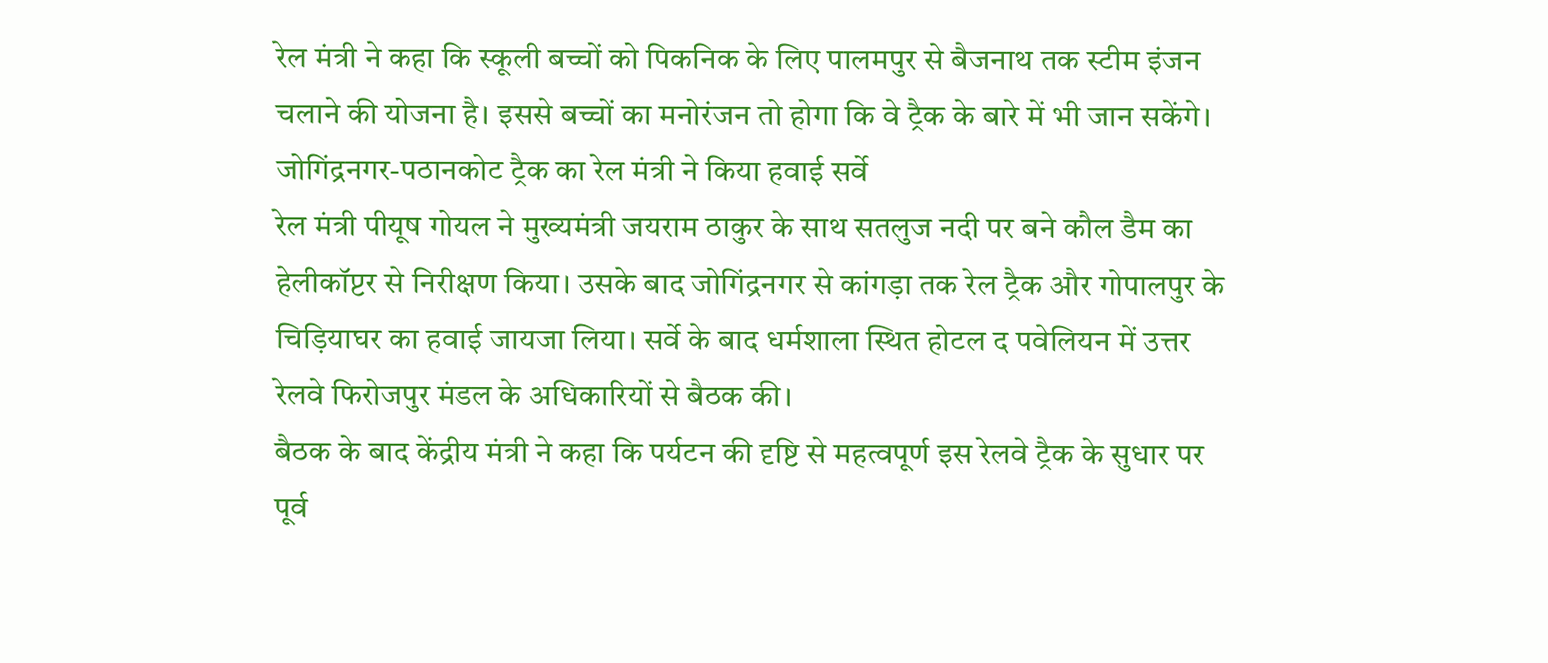रेल मंत्री ने कहा कि स्कूली बच्चों को पिकनिक के लिए पालमपुर से बैजनाथ तक स्टीम इंजन चलाने की योजना है। इससे बच्चों का मनोरंजन तो होगा कि वे ट्रैक के बारे में भी जान सकेंगे।
जोगिंद्रनगर-पठानकोट ट्रैक का रेल मंत्री ने किया हवाई सर्वे
रेल मंत्री पीयूष गोयल ने मुख्यमंत्री जयराम ठाकुर के साथ सतलुज नदी पर बने कौल डैम का हेलीकॉप्टर से निरीक्षण किया। उसके बाद जोगिंद्रनगर से कांगड़ा तक रेल ट्रैक और गोपालपुर के चिड़ियाघर का हवाई जायजा लिया। सर्वे के बाद धर्मशाला स्थित होटल द पवेलियन में उत्तर रेलवे फिरोजपुर मंडल के अधिकारियों से बैठक की।
बैठक के बाद केंद्रीय मंत्री ने कहा कि पर्यटन की दृष्टि से महत्वपूर्ण इस रेलवे ट्रैक के सुधार पर पूर्व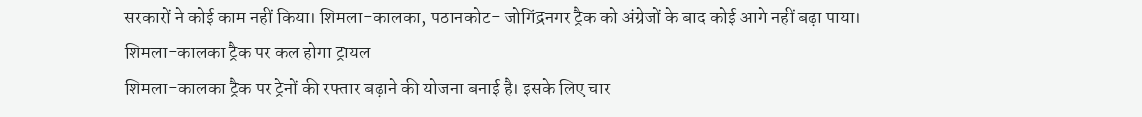सरकारों ने कोई काम नहीं किया। शिमला-कालका, पठानकोट- जोगिंद्रनगर ट्रैक को अंग्रेजों के बाद कोई आगे नहीं बढ़ा पाया।
शिमला-कालका ट्रैक पर कल होगा ट्रायल
शिमला-कालका ट्रैक पर ट्रेनों की रफ्तार बढ़ाने की योजना बनाई है। इसके लिए चार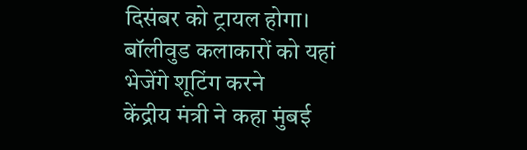दिसंबर को ट्रायल होगा।
बॉलीवुड कलाकारों को यहां भेजेंगे शूटिंग करने
केंद्रीय मंत्री ने कहा मुंबई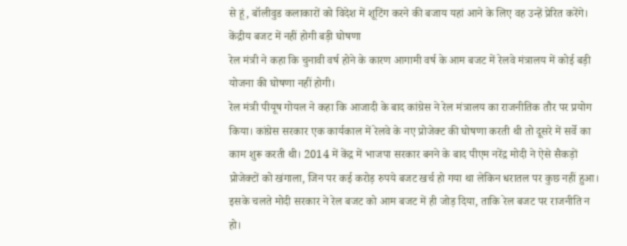से हूं, बॉलीवुड कलाकारों को विदेश में शूटिंग करने की बजाय यहां आने के लिए वह उन्हें प्रेरित करेंगे।
केंद्रीय बजट में नहीं होगी बड़ी घोषणा
रेल मंत्री ने कहा कि चुनावी वर्ष होने के कारण आगामी वर्ष के आम बजट में रेलवे मंत्रालय में कोई बड़ी योजना की घोषणा नहीं होगी।
रेल मंत्री पीयूष गोयल ने कहा कि आजादी के बाद कांग्रेस ने रेल मंत्रालय का राजनीतिक तौर पर प्रयोग किया। कांग्रेस सरकार एक कार्यकाल में रेलवे के नए प्रोजेक्ट की घोषणा करती थी तो दूसरे में सर्वे का काम शुरू करती थी। 2014 में केंद्र में भाजपा सरकार बनने के बाद पीएम नरेंद्र मोदी ने ऐसे सैकड़ों प्रोजेक्टों को खंगाला, जिन पर कई करोड़ रुपये बजट खर्च हो गया था लेकिन धरातल पर कुछ नहीं हुआ। इसके चलते मोदी सरकार ने रेल बजट को आम बजट में ही जोड़ दिया, ताकि रेल बजट पर राजनीति न हो।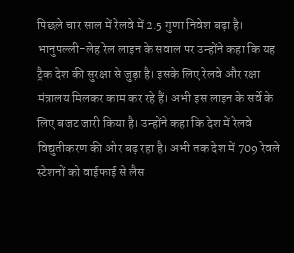पिछले चार साल में रेलवे में 2.5 गुणा निवेश बढ़ा है।
भानुपल्ली-लेह रेल लाइन के सवाल पर उन्होंने कहा कि यह ट्रैक देश की सुरक्षा से जुड़ा है। इसके लिए रेलवे और रक्षा मंत्रालय मिलकर काम कर रहे हैं। अभी इस लाइन के सर्वे के लिए बजट जारी किया है। उन्होंने कहा कि देश में रेलवे विद्युतीकरण की ओर बढ़ रहा है। अभी तक देश में 709 रेवले स्टेशनों को वाईफाई से लैस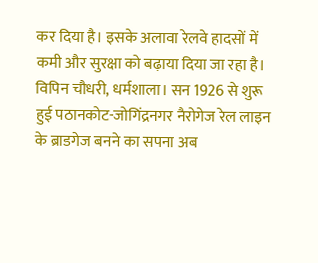कर दिया है। इसके अलावा रेलवे हादसों में कमी और सुरक्षा को बढ़ाया दिया जा रहा है।
विपिन चौधरी, धर्मशाला। सन 1926 से शुरू हुई पठानकोट-जोगिंद्रनगर नैरोगेज रेल लाइन के ब्राडगेज बनने का सपना अब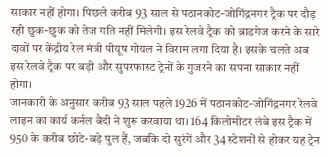साकार नहीं होगा। पिछले करीब 93 साल से पठानकोट-जोगिंद्रनगर ट्रैक पर दौड़ रही छुक-छुक को तेज गति नहीं मिलेगी। इस रेलवे ट्रैक को ब्राडगेज करने के सारे दावों पर केंद्रीय रेल मंत्री पीयूष गोयल ने विराम लगा दिया है। इसके चलते अब इस रेलवे ट्रैक पर बड़ी और सुपरफास्ट ट्रेनों के गुजरने का सपना साकार नहीं होगा।
जानकारी के अनुसार करीब 93 साल पहले 1926 में पठानकोट-जोगिंद्रनगर रेलवे लाइन का कार्य कर्नल बैदी ने शुरू करवाया था। 164 किलोमीटर लंबे इस ट्रैक में 950 के करीब छोटे-बड़े पुल हैं, जबकि दो सुरंगें और 34 स्टेशनों से होकर यह ट्रेन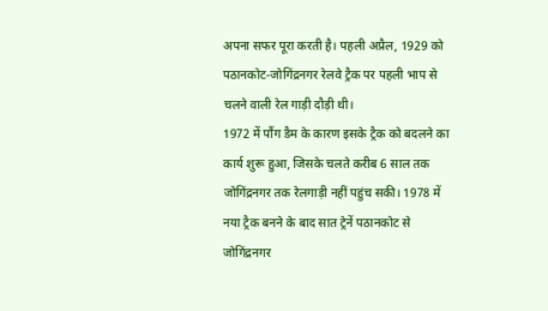अपना सफर पूरा करती है। पहली अप्रैल, 1929 को पठानकोट-जोगिंद्रनगर रेलवे ट्रैक पर पहली भाप से चलने वाली रेल गाड़ी दौड़ी थी।
1972 में पौंग डैम के कारण इसके ट्रैक को बदलने का कार्य शुरू हुआ, जिसके चलते करीब 6 साल तक जोगिंद्रनगर तक रेलगाड़ी नहीं पहुंच सकी। 1978 में नया ट्रैक बनने के बाद सात ट्रेनें पठानकोट से जोगिंद्रनगर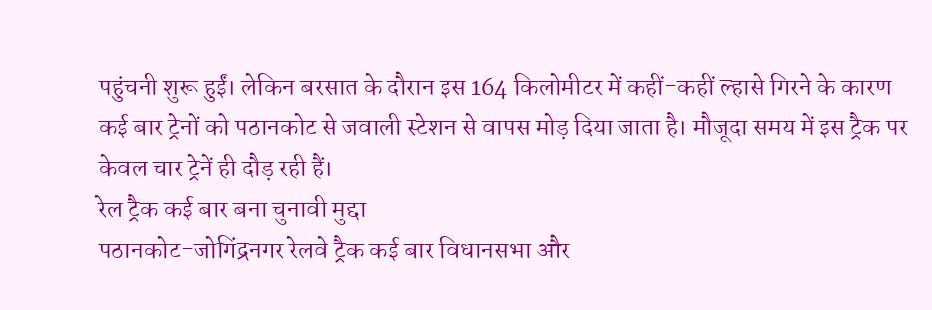पहुंचनी शुरू हुईं। लेकिन बरसात के दौरान इस 164 किलोमीटर में कहीं-कहीं ल्हासे गिरने के कारण कई बार ट्रेनों को पठानकोट से जवाली स्टेशन से वापस मोड़ दिया जाता है। मौजूदा समय में इस ट्रैक पर केवल चार ट्रेनें ही दौड़ रही हैं।
रेल ट्रैक कई बार बना चुनावी मुद्दा
पठानकोट-जोगिंद्रनगर रेलवे ट्रैक कई बार विधानसभा और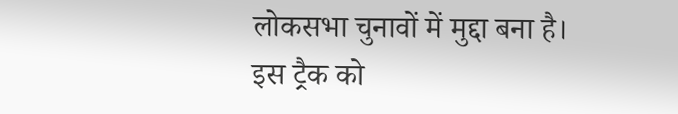लोकसभा चुनावों में मुद्दा बना है। इस ट्रैक को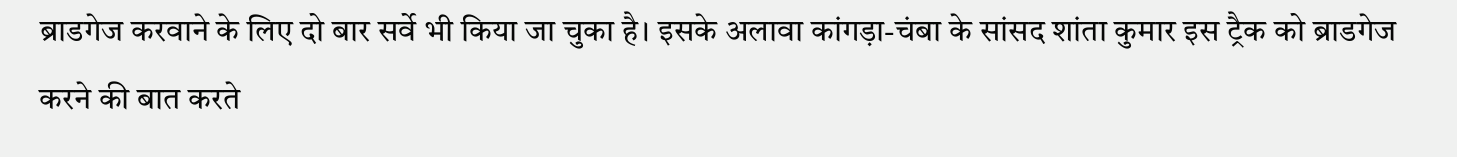ब्राडगेज करवाने के लिए दो बार सर्वे भी किया जा चुका है। इसके अलावा कांगड़ा-चंबा के सांसद शांता कुमार इस ट्रैक को ब्राडगेज करने की बात करते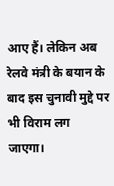आए हैं। लेकिन अब रेलवे मंत्री के बयान के बाद इस चुनावी मुद्दे पर भी विराम लग जाएगा।